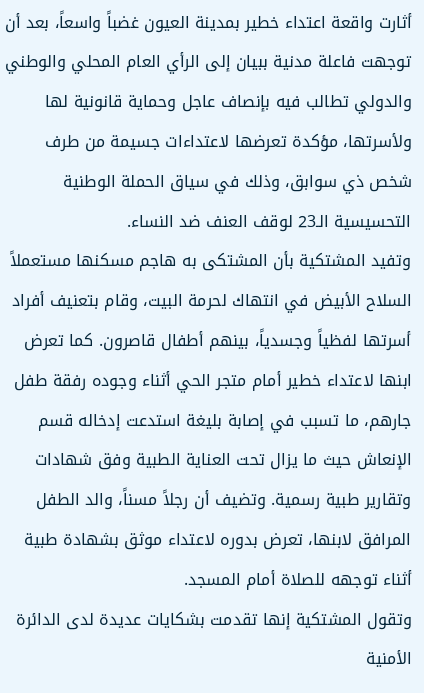أثارت واقعة اعتداء خطير بمدينة العيون غضباً واسعاً، بعد أن توجهت فاعلة مدنية ببيان إلى الرأي العام المحلي والوطني والدولي تطالب فيه بإنصاف عاجل وحماية قانونية لها ولأسرتها، مؤكدة تعرضها لاعتداءات جسيمة من طرف شخص ذي سوابق، وذلك في سياق الحملة الوطنية التحسيسية الـ23 لوقف العنف ضد النساء.
وتفيد المشتكية بأن المشتكى به هاجم مسكنها مستعملاً السلاح الأبيض في انتهاك لحرمة البيت، وقام بتعنيف أفراد أسرتها لفظياً وجسدياً، بينهم أطفال قاصرون. كما تعرض ابنها لاعتداء خطير أمام متجر الحي أثناء وجوده رفقة طفل جارهم، ما تسبب في إصابة بليغة استدعت إدخاله قسم الإنعاش حيث ما يزال تحت العناية الطبية وفق شهادات وتقارير طبية رسمية. وتضيف أن رجلاً مسناً، والد الطفل المرافق لابنها، تعرض بدوره لاعتداء موثق بشهادة طبية أثناء توجهه للصلاة أمام المسجد.
وتقول المشتكية إنها تقدمت بشكايات عديدة لدى الدائرة الأمنية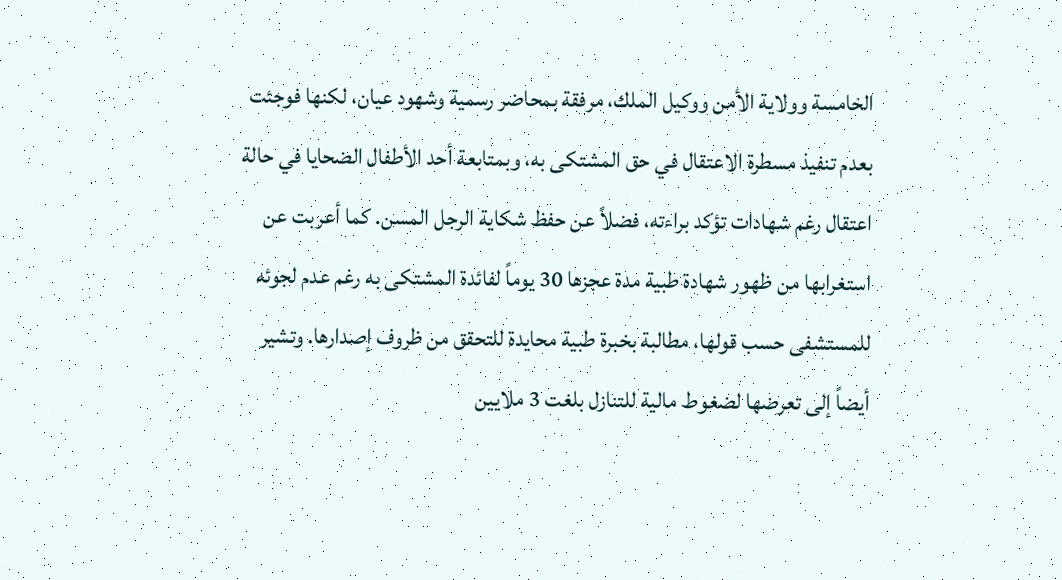الخامسة وولاية الأمن ووكيل الملك، مرفقة بمحاضر رسمية وشهود عيان، لكنها فوجئت بعدم تنفيذ مسطرة الاعتقال في حق المشتكى به، وبمتابعة أحد الأطفال الضحايا في حالة اعتقال رغم شهادات تؤكد براءته، فضلاً عن حفظ شكاية الرجل المسن. كما أعربت عن استغرابها من ظهور شهادة طبية مدة عجزها 30 يوماً لفائدة المشتكى به رغم عدم لجوئه للمستشفى حسب قولها، مطالبة بخبرة طبية محايدة للتحقق من ظروف إصدارها. وتشير أيضاً إلى تعرضها لضغوط مالية للتنازل بلغت 3 ملايين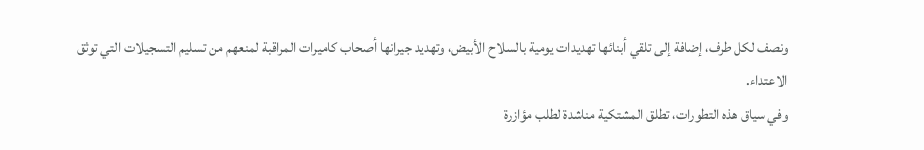ونصف لكل طرف، إضافة إلى تلقي أبنائها تهديدات يومية بالسلاح الأبيض، وتهديد جيرانها أصحاب كاميرات المراقبة لمنعهم من تسليم التسجيلات التي توثق الاعتداء.
وفي سياق هذه التطورات، تطلق المشتكية مناشدة لطلب مؤازرة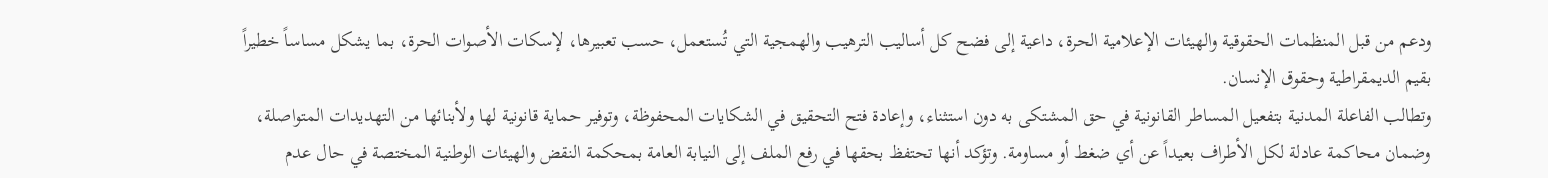ودعم من قبل المنظمات الحقوقية والهيئات الإعلامية الحرة، داعية إلى فضح كل أساليب الترهيب والهمجية التي تُستعمل، حسب تعبيرها، لإسكات الأصوات الحرة، بما يشكل مساساً خطيراً بقيم الديمقراطية وحقوق الإنسان.
وتطالب الفاعلة المدنية بتفعيل المساطر القانونية في حق المشتكى به دون استثناء، وإعادة فتح التحقيق في الشكايات المحفوظة، وتوفير حماية قانونية لها ولأبنائها من التهديدات المتواصلة، وضمان محاكمة عادلة لكل الأطراف بعيداً عن أي ضغط أو مساومة. وتؤكد أنها تحتفظ بحقها في رفع الملف إلى النيابة العامة بمحكمة النقض والهيئات الوطنية المختصة في حال عدم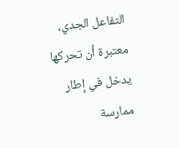التفاعل الجدي، معتبرة أن تحركها يدخل في إطار ممارسة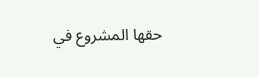حقها المشروع في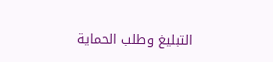التبليغ وطلب الحماية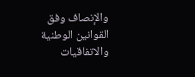والإنصاف وفق القوانين الوطنية والاتفاقيات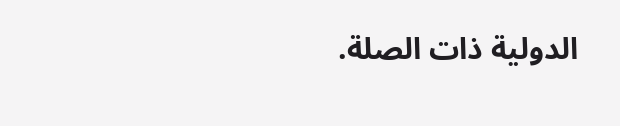الدولية ذات الصلة.